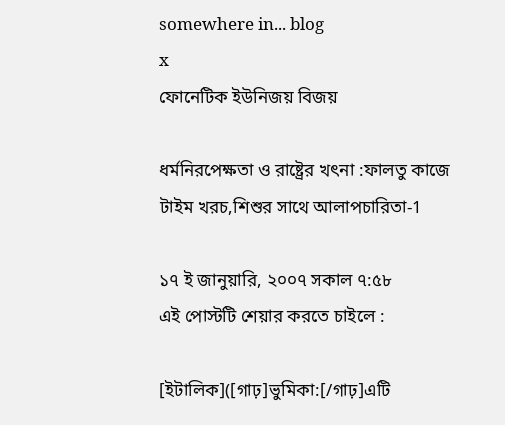somewhere in... blog
x
ফোনেটিক ইউনিজয় বিজয়

ধর্মনিরপেক্ষতা ও রাষ্ট্রের খৎনা :ফালতু কাজে টাইম খরচ,শিশুর সাথে আলাপচারিতা-1

১৭ ই জানুয়ারি, ২০০৭ সকাল ৭:৫৮
এই পোস্টটি শেয়ার করতে চাইলে :

[ইটালিক]([গাঢ়]ভুমিকা:[/গাঢ়]এটি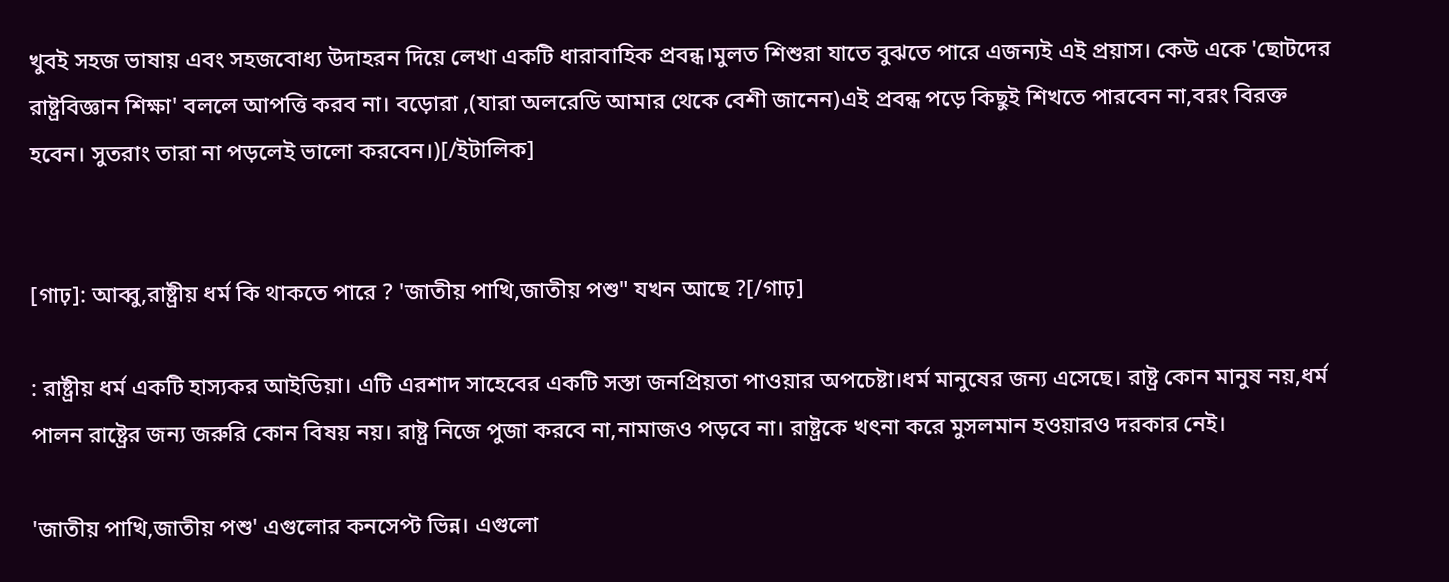খুবই সহজ ভাষায় এবং সহজবোধ্য উদাহরন দিয়ে লেখা একটি ধারাবাহিক প্রবন্ধ।মুলত শিশুরা যাতে বুঝতে পারে এজন্যই এই প্রয়াস। কেউ একে 'ছোটদের রাষ্ট্রবিজ্ঞান শিক্ষা' বললে আপত্তি করব না। বড়োরা ,(যারা অলরেডি আমার থেকে বেশী জানেন)এই প্রবন্ধ পড়ে কিছুই শিখতে পারবেন না,বরং বিরক্ত হবেন। সুতরাং তারা না পড়লেই ভালো করবেন।)[/ইটালিক]


[গাঢ়]: আব্বু,রাষ্ট্রীয় ধর্ম কি থাকতে পারে ? 'জাতীয় পাখি,জাতীয় পশু" যখন আছে ?[/গাঢ়]

: রাষ্ট্রীয় ধর্ম একটি হাস্যকর আইডিয়া। এটি এরশাদ সাহেবের একটি সস্তা জনপ্রিয়তা পাওয়ার অপচেষ্টা।ধর্ম মানুষের জন্য এসেছে। রাষ্ট্র কোন মানুষ নয়,ধর্ম পালন রাষ্ট্রের জন্য জরুরি কোন বিষয় নয়। রাষ্ট্র নিজে পুজা করবে না,নামাজও পড়বে না। রাষ্ট্রকে খৎনা করে মুসলমান হওয়ারও দরকার নেই।

'জাতীয় পাখি,জাতীয় পশু' এগুলোর কনসেপ্ট ভিন্ন। এগুলো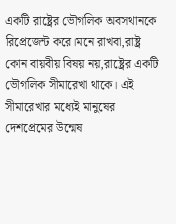একটি রাষ্ট্রের ভৌগলিক অবসথানকে রিপ্রেজেন্ট করে।মনে রাখবা,রাষ্ট্র কোন বায়বীয় বিষয় নয়,রাষ্ট্রের একটি ভৌগলিক সীমারেখা থাকে। এই সীমারেখার মধ্যেই মানুষের দেশপ্রেমের উন্মেষ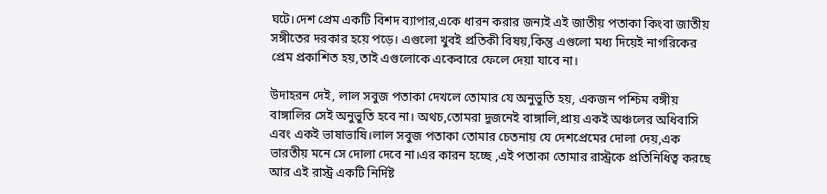ঘটে।দেশ প্রেম একটি বিশদ ব্যাপার,একে ধারন করার জন্যই এই জাতীয় পতাকা কিংবা জাতীয় সঙ্গীতের দরকার হয়ে পড়ে। এগুলো খুবই প্রতিকী বিষয়,কিন্তু এগুলো মধ্য দিয়েই নাগরিকের প্রেম প্রকাশিত হয়,তাই এগুলোকে একেবারে ফেলে দেয়া যাবে না।

উদাহরন দেই, লাল সবুজ পতাকা দেখলে তোমার যে অনুভুতি হয়, একজন পশ্চিম বঙ্গীয় বাঙ্গালির সেই অনুভুতি হবে না। অথচ,তোমরা দুজনেই বাঙ্গালি,প্রায় একই অঞ্চলের অধিবাসি এবং একই ভাষাভাষি।লাল সবুজ পতাকা তোমার চেতনায় যে দেশপ্রেমের দোলা দেয়,এক ভারতীয় মনে সে দোলা দেবে না।এর কারন হচ্ছে ,এই পতাকা তোমার রাস্ট্রকে প্রতিনিধিত্ব করছে আর এই রাস্ট্র একটি নির্দিষ্ট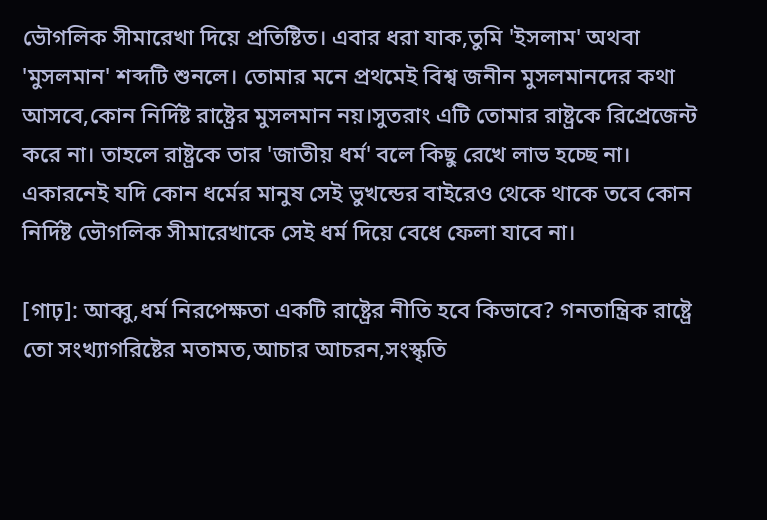ভৌগলিক সীমারেখা দিয়ে প্রতিষ্টিত। এবার ধরা যাক,তুমি 'ইসলাম' অথবা 'মুসলমান' শব্দটি শুনলে। তোমার মনে প্রথমেই বিশ্ব জনীন মুসলমানদের কথা আসবে,কোন নির্দিষ্ট রাষ্ট্রের মুসলমান নয়।সুতরাং এটি তোমার রাষ্ট্রকে রিপ্রেজেন্ট করে না। তাহলে রাষ্ট্রকে তার 'জাতীয় ধর্ম' বলে কিছু রেখে লাভ হচ্ছে না। একারনেই যদি কোন ধর্মের মানুষ সেই ভুখন্ডের বাইরেও থেকে থাকে তবে কোন নির্দিষ্ট ভৌগলিক সীমারেখাকে সেই ধর্ম দিয়ে বেধে ফেলা যাবে না।

[গাঢ়]: আব্বু,ধর্ম নিরপেক্ষতা একটি রাষ্ট্রের নীতি হবে কিভাবে? গনতান্ত্রিক রাষ্ট্রে তো সংখ্যাগরিষ্টের মতামত,আচার আচরন,সংস্কৃতি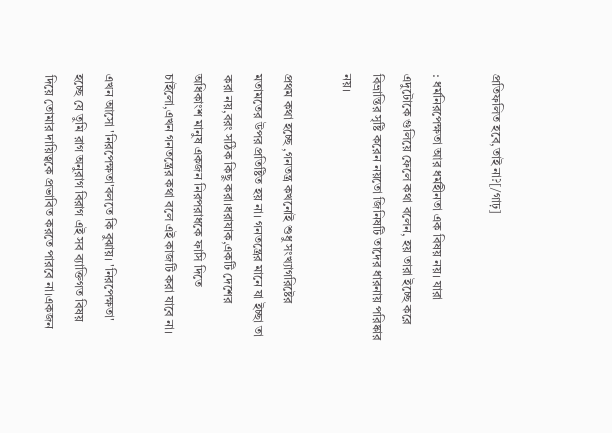প্রতিফলিত হবে,তাই না?[/গাঢ়]

: ধর্মনিরপেক্ষতা আর ধর্মহীনতা এক বিষয় নয়। যারা এদুটোকে গুলিয়ে ফেলে কথা বলেন, হয় তারা ইচ্ছে করে বিভ্রান্তির সৃষ্টি করেন নয়তো জিনিষটি তাদের ধারনায় পরিষ্কার নয়।

প্রথম কথা হচ্ছে ,গনতন্ত্র কখনোই শুধু সংখ্যাগরিষ্টের মতামতের উপর প্রতিষ্টিত হয় না। গনতন্ত্রের মানে যা ইচ্ছা তা করা নয়,বরং সঠিক কিছু করা।ধরাযাক,একটি দেশের অধিকাংশ মানুষ একজন নিরপরাধকে ফাসি দিতে চাইলো,এখন গনতন্ত্রের কথা বলে এই কাজটি করা যাবে না।

এখন আসো 'নিরপেক্ষতা'বলতে কি বুঝায়। 'নিরপেক্ষতা' হচ্ছে যে তুমি রাগ অনুরাগ বিরাগ এই সব ব্যাক্তিগত বিষয় দিয়ে তোমার দায়িত্বকে প্রভাবিত করতে পারবে না।একজন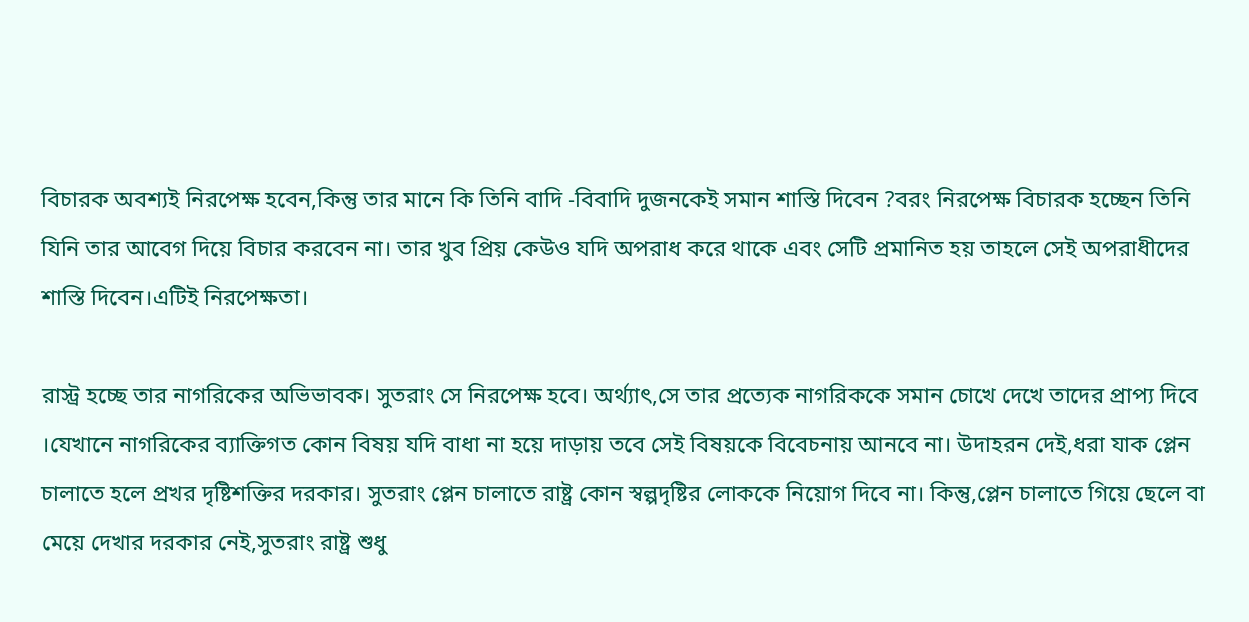বিচারক অবশ্যই নিরপেক্ষ হবেন,কিন্তু তার মানে কি তিনি বাদি -বিবাদি দুজনকেই সমান শাস্তি দিবেন ?বরং নিরপেক্ষ বিচারক হচ্ছেন তিনি যিনি তার আবেগ দিয়ে বিচার করবেন না। তার খুব প্রিয় কেউও যদি অপরাধ করে থাকে এবং সেটি প্রমানিত হয় তাহলে সেই অপরাধীদের শাস্তি দিবেন।এটিই নিরপেক্ষতা।

রাস্ট্র হচ্ছে তার নাগরিকের অভিভাবক। সুতরাং সে নিরপেক্ষ হবে। অর্থ্যাৎ,সে তার প্রত্যেক নাগরিককে সমান চোখে দেখে তাদের প্রাপ্য দিবে ।যেখানে নাগরিকের ব্যাক্তিগত কোন বিষয় যদি বাধা না হয়ে দাড়ায় তবে সেই বিষয়কে বিবেচনায় আনবে না। উদাহরন দেই,ধরা যাক প্লেন চালাতে হলে প্রখর দৃষ্টিশক্তির দরকার। সুতরাং প্লেন চালাতে রাষ্ট্র কোন স্বল্পদৃষ্টির লোককে নিয়োগ দিবে না। কিন্তু,প্লেন চালাতে গিয়ে ছেলে বা মেয়ে দেখার দরকার নেই,সুতরাং রাষ্ট্র শুধু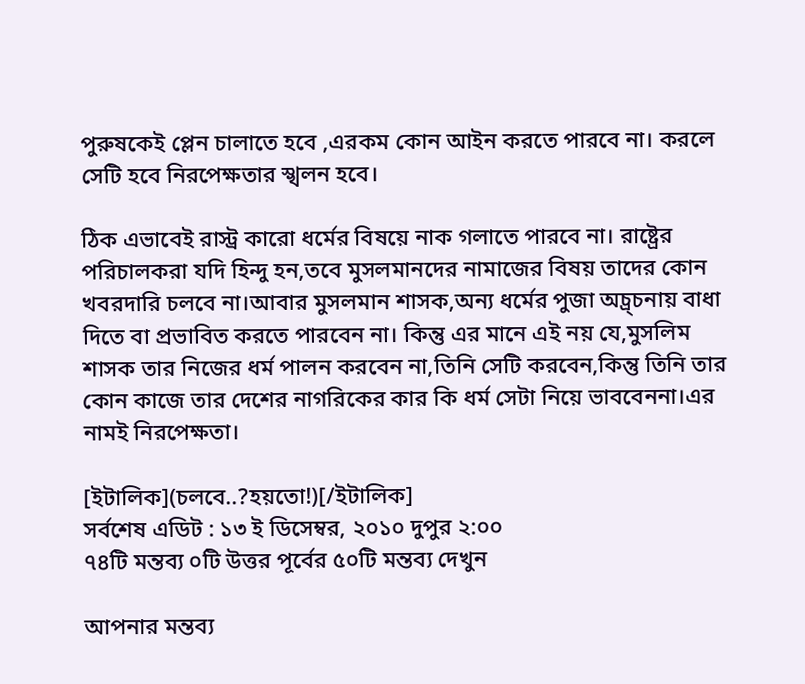পুরুষকেই প্লেন চালাতে হবে ,এরকম কোন আইন করতে পারবে না। করলে সেটি হবে নিরপেক্ষতার স্খলন হবে।

ঠিক এভাবেই রাস্ট্র কারো ধর্মের বিষয়ে নাক গলাতে পারবে না। রাষ্ট্রের পরিচালকরা যদি হিন্দু হন,তবে মুসলমানদের নামাজের বিষয় তাদের কোন খবরদারি চলবে না।আবার মুসলমান শাসক,অন্য ধর্মের পুজা অচ্র্চনায় বাধা দিতে বা প্রভাবিত করতে পারবেন না। কিন্তু এর মানে এই নয় যে,মুসলিম শাসক তার নিজের ধর্ম পালন করবেন না,তিনি সেটি করবেন,কিন্তু তিনি তার কোন কাজে তার দেশের নাগরিকের কার কি ধর্ম সেটা নিয়ে ভাববেননা।এর নামই নিরপেক্ষতা।

[ইটালিক](চলবে..?হয়তো!)[/ইটালিক]
সর্বশেষ এডিট : ১৩ ই ডিসেম্বর, ২০১০ দুপুর ২:০০
৭৪টি মন্তব্য ০টি উত্তর পূর্বের ৫০টি মন্তব্য দেখুন

আপনার মন্তব্য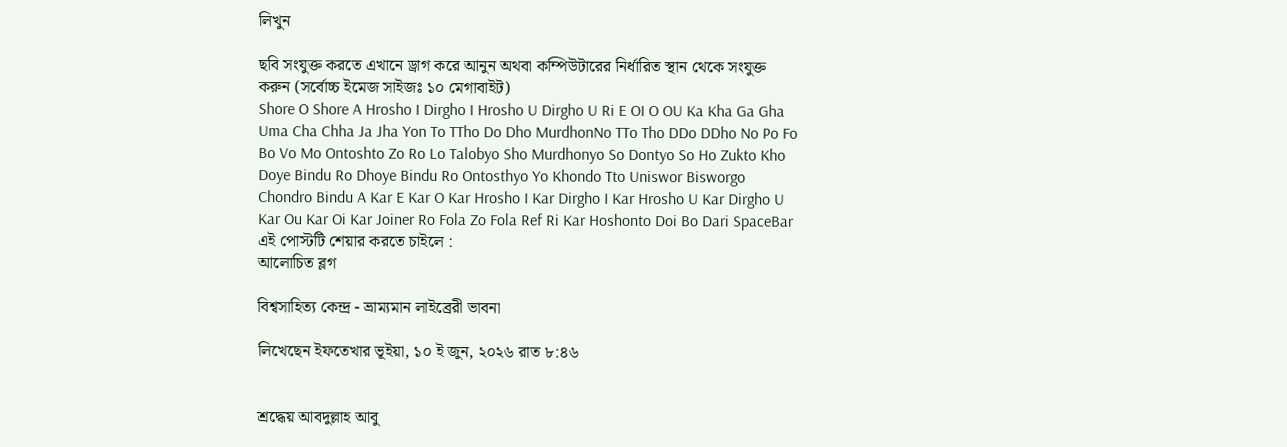লিখুন

ছবি সংযুক্ত করতে এখানে ড্রাগ করে আনুন অথবা কম্পিউটারের নির্ধারিত স্থান থেকে সংযুক্ত করুন (সর্বোচ্চ ইমেজ সাইজঃ ১০ মেগাবাইট)
Shore O Shore A Hrosho I Dirgho I Hrosho U Dirgho U Ri E OI O OU Ka Kha Ga Gha Uma Cha Chha Ja Jha Yon To TTho Do Dho MurdhonNo TTo Tho DDo DDho No Po Fo Bo Vo Mo Ontoshto Zo Ro Lo Talobyo Sho Murdhonyo So Dontyo So Ho Zukto Kho Doye Bindu Ro Dhoye Bindu Ro Ontosthyo Yo Khondo Tto Uniswor Bisworgo Chondro Bindu A Kar E Kar O Kar Hrosho I Kar Dirgho I Kar Hrosho U Kar Dirgho U Kar Ou Kar Oi Kar Joiner Ro Fola Zo Fola Ref Ri Kar Hoshonto Doi Bo Dari SpaceBar
এই পোস্টটি শেয়ার করতে চাইলে :
আলোচিত ব্লগ

বিশ্বসাহিত্য কেন্দ্র - ভ্রাম্যমান লাইব্রেরী ভাবনা

লিখেছেন ইফতেখার ভূইয়া, ১০ ই জুন, ২০২৬ রাত ৮:৪৬


শ্রদ্ধেয় আবদুল্লাহ আবু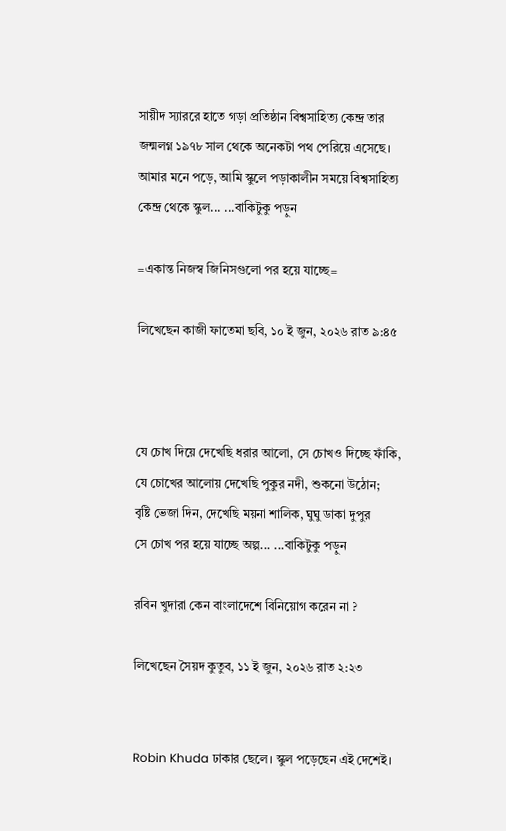সায়ীদ স্যাররে হাতে গড়া প্রতিষ্ঠান বিশ্বসাহিত্য কেন্দ্র তার জন্মলগ্ন ১৯৭৮ সাল থেকে অনেকটা পথ পেরিয়ে এসেছে। আমার মনে পড়ে, আমি স্কুলে পড়াকালীন সময়ে বিশ্বসাহিত্য কেন্দ্র থেকে স্কুল... ...বাকিটুকু পড়ুন

=একান্ত নিজস্ব জিনিসগুলো পর হয়ে যাচ্ছে=

লিখেছেন কাজী ফাতেমা ছবি, ১০ ই জুন, ২০২৬ রাত ৯:৪৫



যে চোখ দিয়ে দেখেছি ধরার আলো, সে চোখও দিচ্ছে ফাঁকি,
যে চোখের আলোয় দেখেছি পুকুর নদী, শুকনো উঠোন;
বৃষ্টি ভেজা দিন, দেখেছি ময়না শালিক, ঘুঘু ডাকা দুপুর
সে চোখ পর হয়ে যাচ্ছে অল্প... ...বাকিটুকু পড়ুন

রবিন খুদারা কেন বাংলাদেশে বিনিয়োগ করেন না ?

লিখেছেন সৈয়দ কুতুব, ১১ ই জুন, ২০২৬ রাত ২:২৩


Robin Khuda ঢাকার ছেলে। স্কুল পড়েছেন এই দেশেই।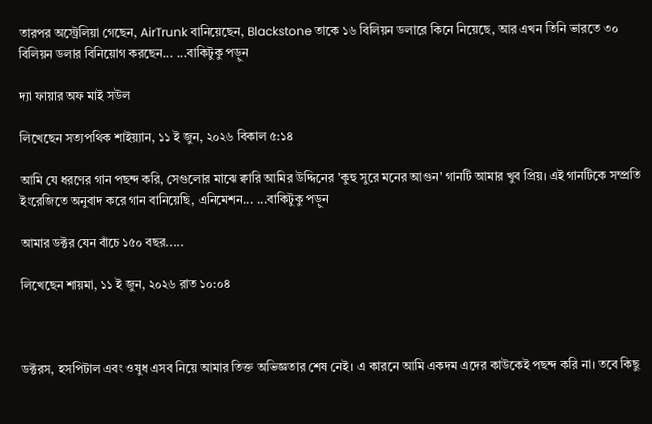তারপর অস্ট্রেলিয়া গেছেন, AirTrunk বানিয়েছেন, Blackstone তাকে ১৬ বিলিয়ন ডলারে কিনে নিয়েছে, আর এখন তিনি ভারতে ৩০ বিলিয়ন ডলার বিনিয়োগ করছেন... ...বাকিটুকু পড়ুন

দ্যা ফায়ার অফ মাই সউল

লিখেছেন সত্যপথিক শাইয়্যান, ১১ ই জুন, ২০২৬ বিকাল ৫:১৪

আমি যে ধরণের গান পছন্দ করি, সেগুলোর মাঝে ক্বারি আমির উদ্দিনের 'কুহু সুরে মনের আগুন' গানটি আমার খুব প্রিয়। এই গানটিকে সম্প্রতি ইংরেজিতে অনুবাদ করে গান বানিয়েছি, এনিমেশন... ...বাকিটুকু পড়ুন

আমার ডক্টর যেন বাঁচে ১৫০ বছর.....

লিখেছেন শায়মা, ১১ ই জুন, ২০২৬ রাত ১০:০৪



ডক্টরস, হসপিটাল এবং ওষুধ এসব নিয়ে আমার তিক্ত অভিজ্ঞতার শেষ নেই। এ কারনে আমি একদম এদের কাউকেই পছন্দ করি না। তবে কিছু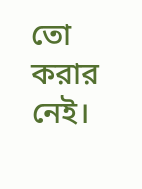তো করার নেই।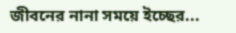জীবনের নানা সময়ে ইচ্ছের...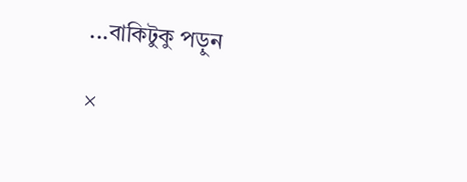...বাকিটুকু পড়ুন

×